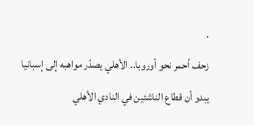.
زحف أحمر نحو أوروبا.. الأهلي يصدّر مواهبه إلى إسبانيا
يبدو أن قطاع الناشئين في النادي الأهلي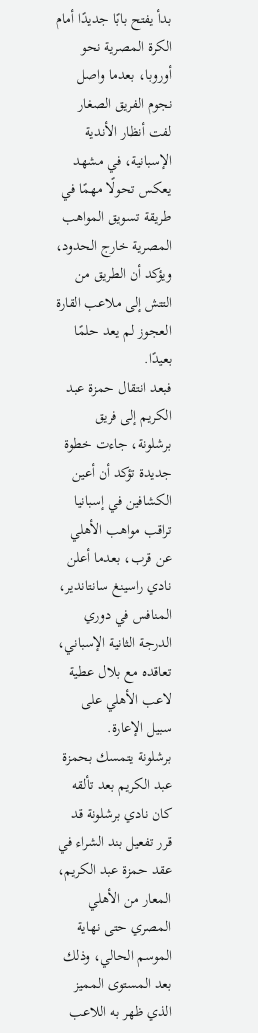بدأ يفتح بابًا جديدًا أمام الكرة المصرية نحو أوروبا، بعدما واصل نجوم الفريق الصغار لفت أنظار الأندية الإسبانية، في مشهد يعكس تحولًا مهمًا في طريقة تسويق المواهب المصرية خارج الحدود، ويؤكد أن الطريق من التتش إلى ملاعب القارة العجوز لم يعد حلمًا بعيدًا.
فبعد انتقال حمزة عبد الكريم إلى فريق برشلونة، جاءت خطوة جديدة تؤكد أن أعين الكشافين في إسبانيا تراقب مواهب الأهلي عن قرب، بعدما أعلن نادي راسينغ سانتاندير، المنافس في دوري الدرجة الثانية الإسباني، تعاقده مع بلال عطية لاعب الأهلي على سبيل الإعارة.
برشلونة يتمسك بحمزة عبد الكريم بعد تألقه
كان نادي برشلونة قد قرر تفعيل بند الشراء في عقد حمزة عبد الكريم، المعار من الأهلي المصري حتى نهاية الموسم الحالي، وذلك بعد المستوى المميز الذي ظهر به اللاعب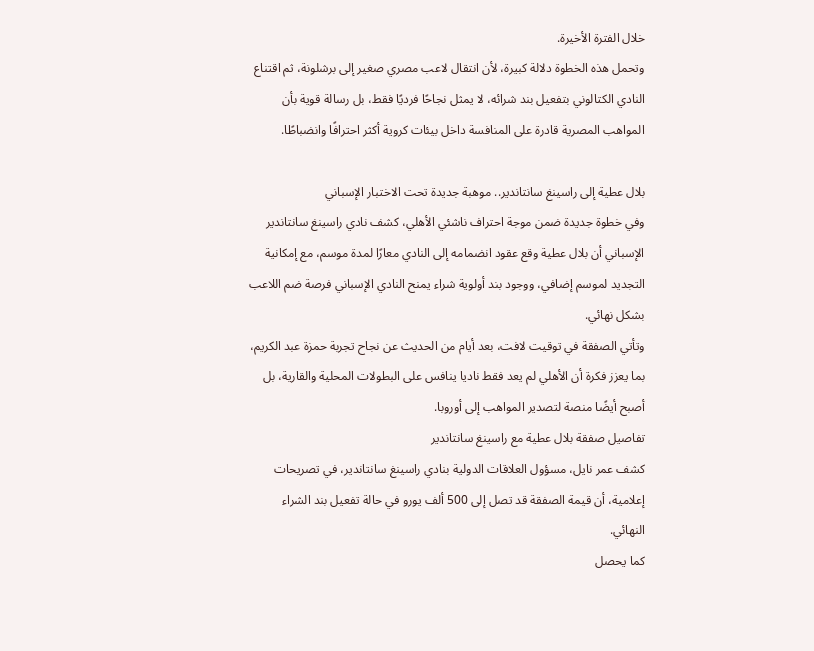خلال الفترة الأخيرة.
وتحمل هذه الخطوة دلالة كبيرة، لأن انتقال لاعب مصري صغير إلى برشلونة، ثم اقتناع النادي الكتالوني بتفعيل بند شرائه، لا يمثل نجاحًا فرديًا فقط، بل رسالة قوية بأن المواهب المصرية قادرة على المنافسة داخل بيئات كروية أكثر احترافًا وانضباطًا.

بلال عطية إلى راسينغ سانتاندير.. موهبة جديدة تحت الاختبار الإسباني
وفي خطوة جديدة ضمن موجة احتراف ناشئي الأهلي، كشف نادي راسينغ سانتاندير الإسباني أن بلال عطية وقع عقود انضمامه إلى النادي معارًا لمدة موسم، مع إمكانية التجديد لموسم إضافي، ووجود بند أولوية شراء يمنح النادي الإسباني فرصة ضم اللاعب بشكل نهائي.
وتأتي الصفقة في توقيت لافت، بعد أيام من الحديث عن نجاح تجربة حمزة عبد الكريم، بما يعزز فكرة أن الأهلي لم يعد فقط ناديا ينافس على البطولات المحلية والقارية، بل أصبح أيضًا منصة لتصدير المواهب إلى أوروبا.
تفاصيل صفقة بلال عطية مع راسينغ سانتاندير
كشف عمر نايل، مسؤول العلاقات الدولية بنادي راسينغ سانتاندير، في تصريحات إعلامية، أن قيمة الصفقة قد تصل إلى 500 ألف يورو في حالة تفعيل بند الشراء النهائي.
كما يحصل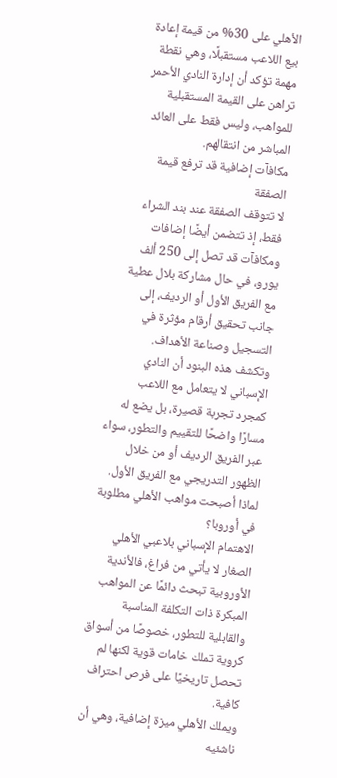الأهلي على 30% من قيمة إعادة بيع اللاعب مستقبلًا، وهي نقطة مهمة تؤكد أن إدارة النادي الأحمر تراهن على القيمة المستقبلية للمواهب، وليس فقط على العائد المباشر من انتقالهم.
مكافآت إضافية قد ترفع قيمة الصفقة
لا تتوقف الصفقة عند بند الشراء فقط، إذ تتضمن أيضًا إضافات ومكافآت قد تصل إلى 250 ألف يورو، في حال مشاركة بلال عطية مع الفريق الأول أو الرديف، إلى جانب تحقيق أرقام مؤثرة في التسجيل وصناعة الأهداف.
وتكشف هذه البنود أن النادي الإسباني لا يتعامل مع اللاعب كمجرد تجربة قصيرة، بل يضع له مسارًا واضحًا للتقييم والتطور، سواء عبر الفريق الرديف أو من خلال الظهور التدريجي مع الفريق الأول.
لماذا أصبحت مواهب الأهلي مطلوبة في أوروبا؟
الاهتمام الإسباني بلاعبي الأهلي الصغار لا يأتي من فراغ، فالأندية الأوروبية تبحث دائمًا عن المواهب المبكرة ذات التكلفة المناسبة والقابلية للتطور، خصوصًا من أسواق كروية تملك خامات قوية لكنها لم تحصل تاريخيًا على فرص احتراف كافية.
ويملك الأهلي ميزة إضافية، وهي أن ناشئيه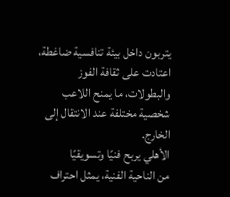يتربون داخل بيئة تنافسية ضاغطة، اعتادت على ثقافة الفوز والبطولات، ما يمنح اللاعب شخصية مختلفة عند الانتقال إلى الخارج.
الأهلي يربح فنيًا وتسويقيًا
من الناحية الفنية، يمثل احتراف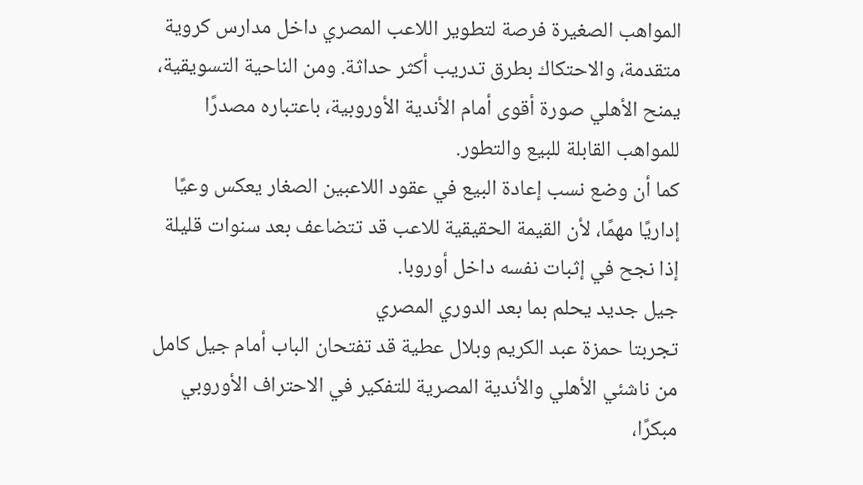المواهب الصغيرة فرصة لتطوير اللاعب المصري داخل مدارس كروية متقدمة، والاحتكاك بطرق تدريب أكثر حداثة. ومن الناحية التسويقية، يمنح الأهلي صورة أقوى أمام الأندية الأوروبية، باعتباره مصدرًا للمواهب القابلة للبيع والتطور.
كما أن وضع نسب إعادة البيع في عقود اللاعبين الصغار يعكس وعيًا إداريًا مهمًا، لأن القيمة الحقيقية للاعب قد تتضاعف بعد سنوات قليلة إذا نجح في إثبات نفسه داخل أوروبا.
جيل جديد يحلم بما بعد الدوري المصري
تجربتا حمزة عبد الكريم وبلال عطية قد تفتحان الباب أمام جيل كامل من ناشئي الأهلي والأندية المصرية للتفكير في الاحتراف الأوروبي مبكرًا،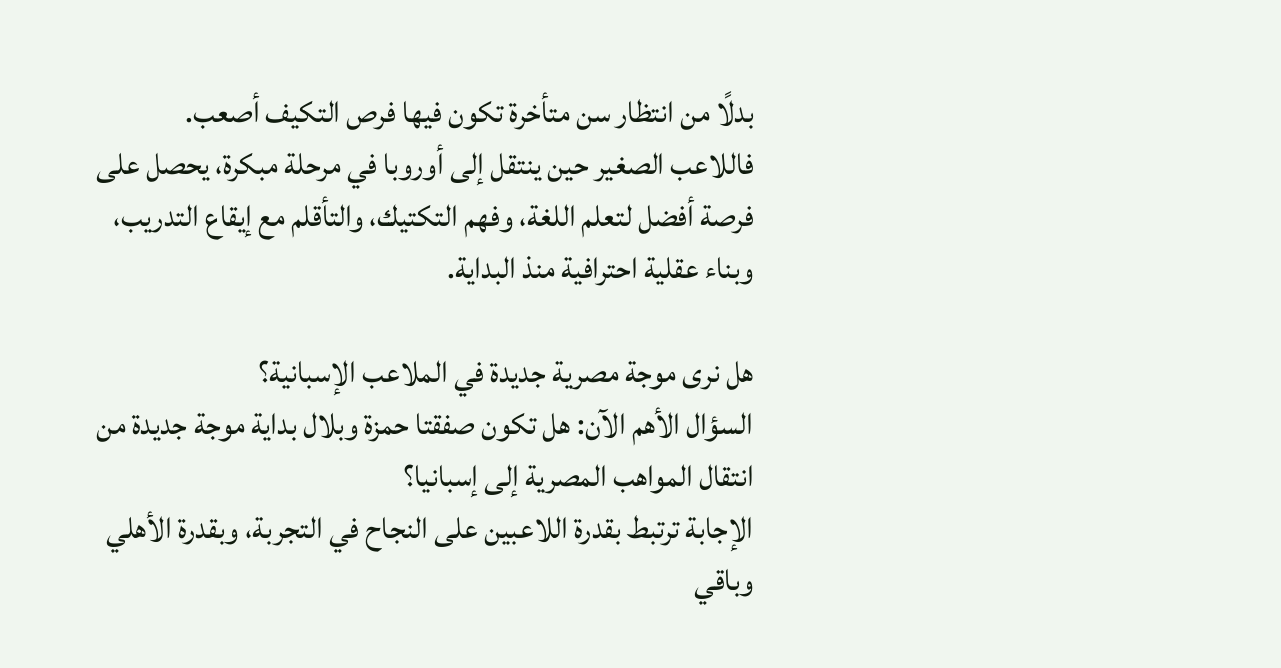بدلًا من انتظار سن متأخرة تكون فيها فرص التكيف أصعب.
فاللاعب الصغير حين ينتقل إلى أوروبا في مرحلة مبكرة، يحصل على فرصة أفضل لتعلم اللغة، وفهم التكتيك، والتأقلم مع إيقاع التدريب، وبناء عقلية احترافية منذ البداية.

هل نرى موجة مصرية جديدة في الملاعب الإسبانية؟
السؤال الأهم الآن: هل تكون صفقتا حمزة وبلال بداية موجة جديدة من انتقال المواهب المصرية إلى إسبانيا؟
الإجابة ترتبط بقدرة اللاعبين على النجاح في التجربة، وبقدرة الأهلي وباقي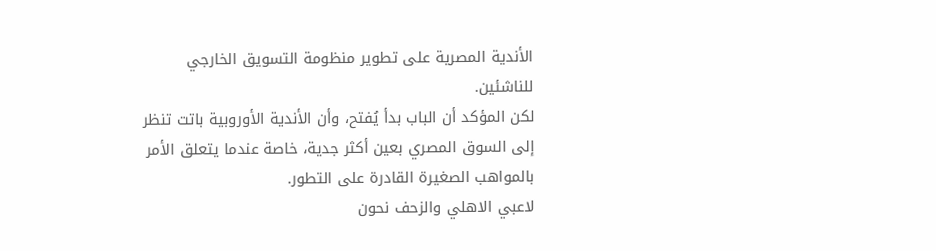الأندية المصرية على تطوير منظومة التسويق الخارجي للناشئين.
لكن المؤكد أن الباب بدأ يُفتح، وأن الأندية الأوروبية باتت تنظر إلى السوق المصري بعين أكثر جدية، خاصة عندما يتعلق الأمر بالمواهب الصغيرة القادرة على التطور.
لاعبي الاهلي والزحف نحون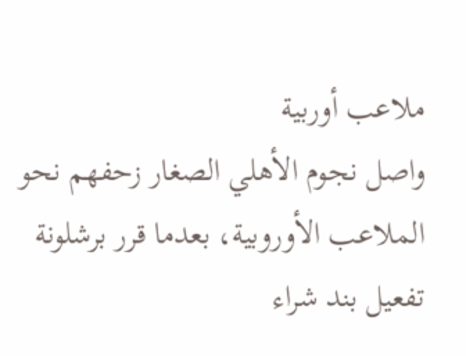ملاعب أوربية
واصل نجوم الأهلي الصغار زحفهم نحو الملاعب الأوروبية، بعدما قرر برشلونة تفعيل بند شراء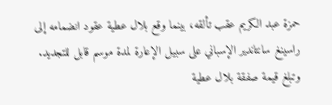حمزة عبد الكريم عقب تألقه، بينما وقع بلال عطية عقود انضمامه إلى راسينغ سانتاندير الإسباني على سبيل الإعارة لمدة موسم قابل للتجديد.
وتبلغ قيمة صفقة بلال عطية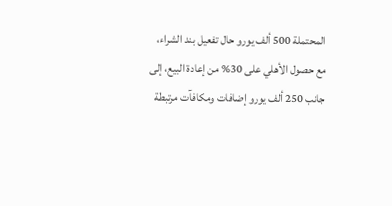المحتملة 500 ألف يورو حال تفعيل بند الشراء، مع حصول الأهلي على 30% من إعادة البيع، إلى جانب 250 ألف يورو إضافات ومكافآت مرتبطة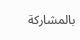بالمشاركة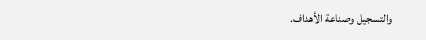والتسجيل وصناعة الأهداف.